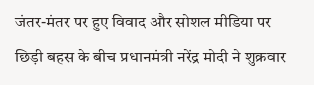जंतर-मंतर पर हुए विवाद और सोशल मीडिया पर छिड़ी बहस के बीच प्रधानमंत्री नरेंद्र मोदी ने शुक्रवार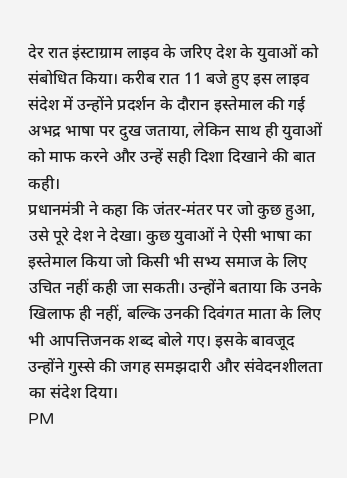देर रात इंस्टाग्राम लाइव के जरिए देश के युवाओं को संबोधित किया। करीब रात 11 बजे हुए इस लाइव संदेश में उन्होंने प्रदर्शन के दौरान इस्तेमाल की गई अभद्र भाषा पर दुख जताया, लेकिन साथ ही युवाओं को माफ करने और उन्हें सही दिशा दिखाने की बात कही।
प्रधानमंत्री ने कहा कि जंतर-मंतर पर जो कुछ हुआ, उसे पूरे देश ने देखा। कुछ युवाओं ने ऐसी भाषा का इस्तेमाल किया जो किसी भी सभ्य समाज के लिए उचित नहीं कही जा सकती। उन्होंने बताया कि उनके खिलाफ ही नहीं, बल्कि उनकी दिवंगत माता के लिए भी आपत्तिजनक शब्द बोले गए। इसके बावजूद उन्होंने गुस्से की जगह समझदारी और संवेदनशीलता का संदेश दिया।
PM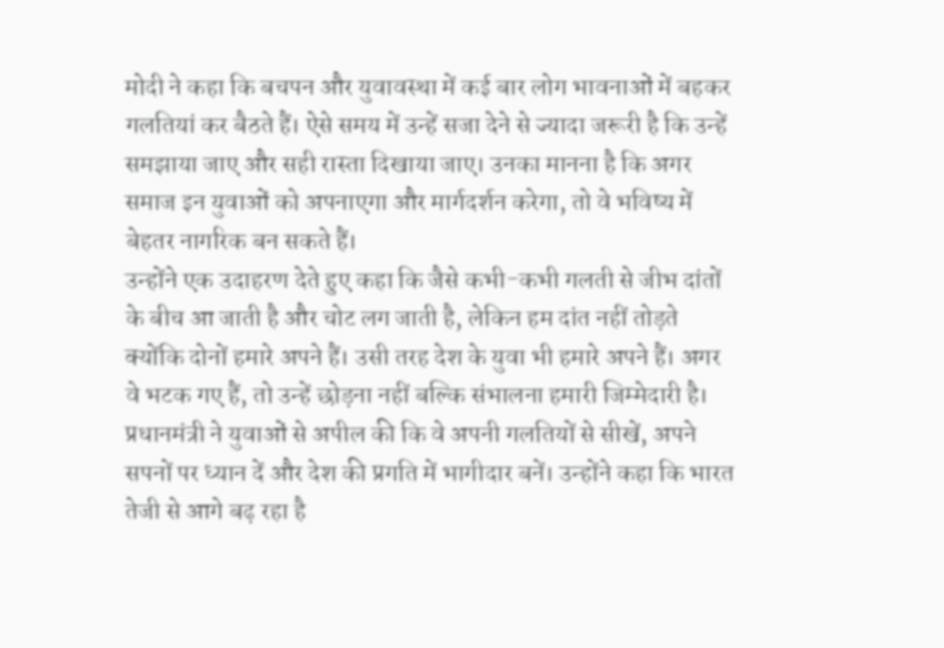मोदी ने कहा कि बचपन और युवावस्था में कई बार लोग भावनाओं में बहकर गलतियां कर बैठते हैं। ऐसे समय में उन्हें सजा देने से ज्यादा जरूरी है कि उन्हें समझाया जाए और सही रास्ता दिखाया जाए। उनका मानना है कि अगर समाज इन युवाओं को अपनाएगा और मार्गदर्शन करेगा, तो वे भविष्य में बेहतर नागरिक बन सकते हैं।
उन्होंने एक उदाहरण देते हुए कहा कि जैसे कभी-कभी गलती से जीभ दांतों के बीच आ जाती है और चोट लग जाती है, लेकिन हम दांत नहीं तोड़ते क्योंकि दोनों हमारे अपने हैं। उसी तरह देश के युवा भी हमारे अपने हैं। अगर वे भटक गए हैं, तो उन्हें छोड़ना नहीं बल्कि संभालना हमारी जिम्मेदारी है।
प्रधानमंत्री ने युवाओं से अपील की कि वे अपनी गलतियों से सीखें, अपने सपनों पर ध्यान दें और देश की प्रगति में भागीदार बनें। उन्होंने कहा कि भारत तेजी से आगे बढ़ रहा है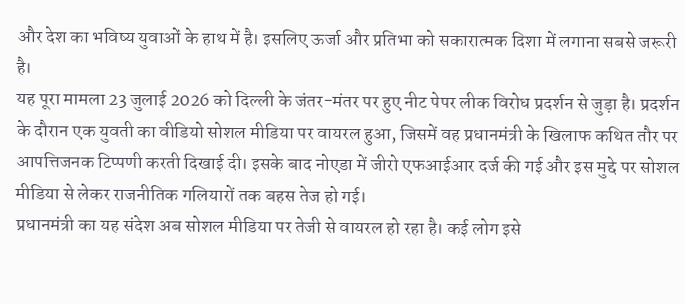और देश का भविष्य युवाओं के हाथ में है। इसलिए ऊर्जा और प्रतिभा को सकारात्मक दिशा में लगाना सबसे जरूरी है।
यह पूरा मामला 23 जुलाई 2026 को दिल्ली के जंतर-मंतर पर हुए नीट पेपर लीक विरोध प्रदर्शन से जुड़ा है। प्रदर्शन के दौरान एक युवती का वीडियो सोशल मीडिया पर वायरल हुआ, जिसमें वह प्रधानमंत्री के खिलाफ कथित तौर पर आपत्तिजनक टिप्पणी करती दिखाई दी। इसके बाद नोएडा में जीरो एफआईआर दर्ज की गई और इस मुद्दे पर सोशल मीडिया से लेकर राजनीतिक गलियारों तक बहस तेज हो गई।
प्रधानमंत्री का यह संदेश अब सोशल मीडिया पर तेजी से वायरल हो रहा है। कई लोग इसे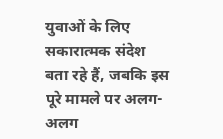युवाओं के लिए सकारात्मक संदेश बता रहे हैं, जबकि इस पूरे मामले पर अलग-अलग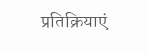प्रतिक्रियाएं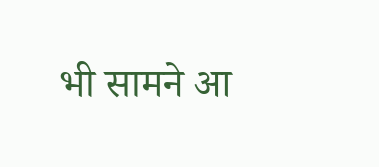भी सामने आ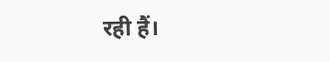रही हैं।